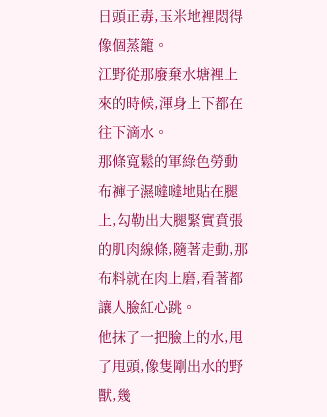日頭正毒,玉米地裡悶得像個蒸籠。
江野從那廢棄水塘裡上來的時候,渾身上下都在往下滴水。
那條寬鬆的軍綠色勞動布褲子濕噠噠地貼在腿上,勾勒出大腿緊實賁張的肌肉線條,隨著走動,那布料就在肉上磨,看著都讓人臉紅心跳。
他抹了一把臉上的水,甩了甩頭,像隻剛出水的野獸,幾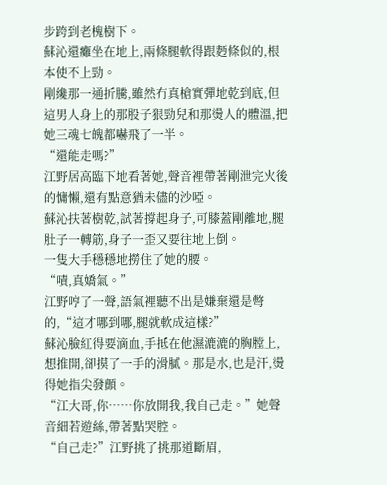步跨到老槐樹下。
蘇沁還癱坐在地上,兩條腿軟得跟麪條似的,根本使不上勁。
剛纔那一通折騰,雖然冇真槍實彈地乾到底,但這男人身上的那股子狠勁兒和那燙人的體溫,把她三魂七魄都嚇飛了一半。
“還能走嗎?”
江野居高臨下地看著她,聲音裡帶著剛泄完火後的慵懶,還有點意猶未儘的沙啞。
蘇沁扶著樹乾,試著撐起身子,可膝蓋剛離地,腿肚子一轉筋,身子一歪又要往地上倒。
一隻大手穩穩地撈住了她的腰。
“嘖,真嬌氣。”
江野哼了一聲,語氣裡聽不出是嫌棄還是彆的,“這才哪到哪,腿就軟成這樣?”
蘇沁臉紅得要滴血,手抵在他濕漉漉的胸膛上,想推開,卻摸了一手的滑膩。那是水,也是汗,燙得她指尖發顫。
“江大哥,你……你放開我,我自己走。”她聲音細若遊絲,帶著點哭腔。
“自己走?”江野挑了挑那道斷眉,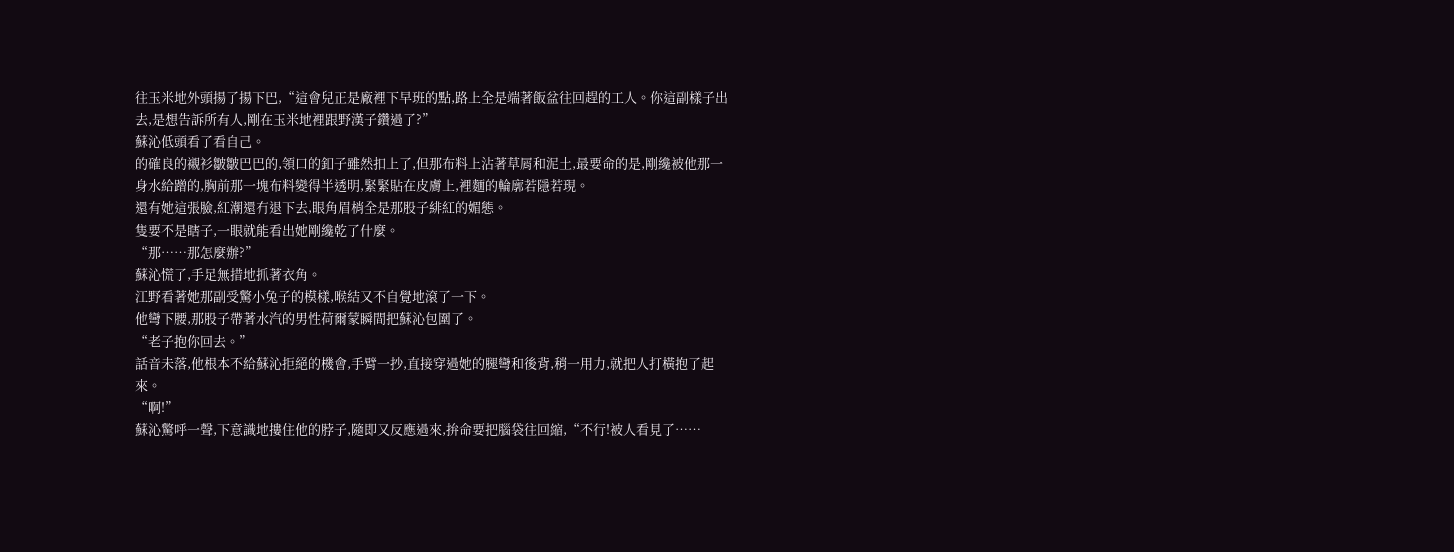往玉米地外頭揚了揚下巴,“這會兒正是廠裡下早班的點,路上全是端著飯盆往回趕的工人。你這副樣子出去,是想告訴所有人,剛在玉米地裡跟野漢子鑽過了?”
蘇沁低頭看了看自己。
的確良的襯衫皺皺巴巴的,領口的釦子雖然扣上了,但那布料上沾著草屑和泥土,最要命的是,剛纔被他那一身水給蹭的,胸前那一塊布料變得半透明,緊緊貼在皮膚上,裡麵的輪廓若隱若現。
還有她這張臉,紅潮還冇退下去,眼角眉梢全是那股子緋紅的媚態。
隻要不是瞎子,一眼就能看出她剛纔乾了什麼。
“那……那怎麼辦?”
蘇沁慌了,手足無措地抓著衣角。
江野看著她那副受驚小兔子的模樣,喉結又不自覺地滾了一下。
他彎下腰,那股子帶著水汽的男性荷爾蒙瞬間把蘇沁包圍了。
“老子抱你回去。”
話音未落,他根本不給蘇沁拒絕的機會,手臂一抄,直接穿過她的腿彎和後背,稍一用力,就把人打橫抱了起來。
“啊!”
蘇沁驚呼一聲,下意識地摟住他的脖子,隨即又反應過來,拚命要把腦袋往回縮,“不行!被人看見了……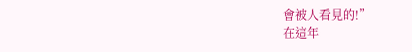會被人看見的!”
在這年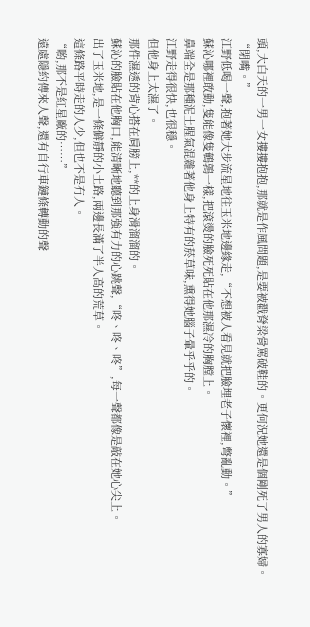頭,大白天的一男一女摟摟抱抱,那就是作風問題,是要被戳脊梁骨罵破鞋的。更何況她還是個剛死了男人的寡婦。
“閉嘴。”
江野低喝一聲,抱著她大步流星地往玉米地邊緣走,“不想被人看見就把臉埋老子懷裡,彆亂動。”
蘇沁哪裡敢動,隻能像隻鵪鶉一樣,把滾燙的臉死死貼在他那濕冷的胸膛上。
鼻端全是那種泥土腥氣混雜著他身上特有的菸草味,熏得她腦子暈乎乎的。
江野走得很快,也很穩。
但他身上太濕了。
那件濕透的背心搭在肩膀上,**的上身滑溜溜的。
蘇沁的臉貼在他胸口,能清晰地聽到那強有力的心跳聲,“咚、咚、咚”,每一聲都像是敲在她心尖上。
出了玉米地,是一條僻靜的小土路,兩邊長滿了半人高的荒草。
這條路平時走的人少,但也不是冇人。
“喲,那不是紅星廠的……”
遠處隱約傳來人聲,還有自行車鏈條轉動的聲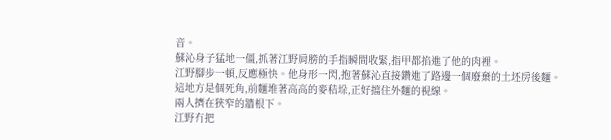音。
蘇沁身子猛地一僵,抓著江野肩膀的手指瞬間收緊,指甲都掐進了他的肉裡。
江野腳步一頓,反應極快。他身形一閃,抱著蘇沁直接鑽進了路邊一個廢棄的土坯房後麵。
這地方是個死角,前麵堆著高高的麥秸垛,正好擋住外麵的視線。
兩人擠在狹窄的牆根下。
江野冇把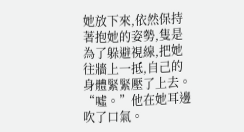她放下來,依然保持著抱她的姿勢,隻是為了躲避視線,把她往牆上一抵,自己的身體緊緊壓了上去。
“噓。”他在她耳邊吹了口氣。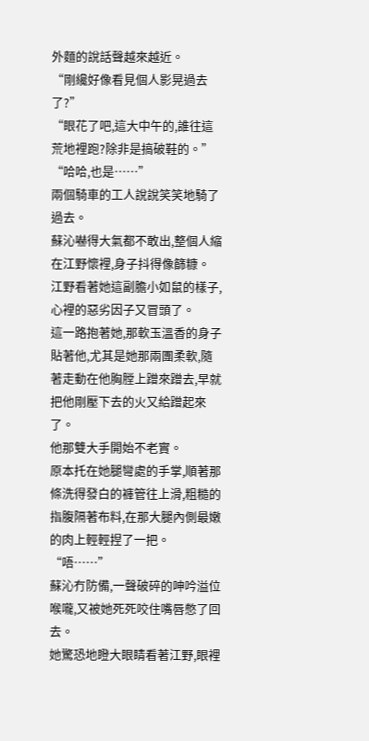外麵的說話聲越來越近。
“剛纔好像看見個人影晃過去了?”
“眼花了吧,這大中午的,誰往這荒地裡跑?除非是搞破鞋的。”
“哈哈,也是……”
兩個騎車的工人說說笑笑地騎了過去。
蘇沁嚇得大氣都不敢出,整個人縮在江野懷裡,身子抖得像篩糠。
江野看著她這副膽小如鼠的樣子,心裡的惡劣因子又冒頭了。
這一路抱著她,那軟玉溫香的身子貼著他,尤其是她那兩團柔軟,隨著走動在他胸膛上蹭來蹭去,早就把他剛壓下去的火又給蹭起來了。
他那雙大手開始不老實。
原本托在她腿彎處的手掌,順著那條洗得發白的褲管往上滑,粗糙的指腹隔著布料,在那大腿內側最嫩的肉上輕輕捏了一把。
“唔……”
蘇沁冇防備,一聲破碎的呻吟溢位喉嚨,又被她死死咬住嘴唇憋了回去。
她驚恐地瞪大眼睛看著江野,眼裡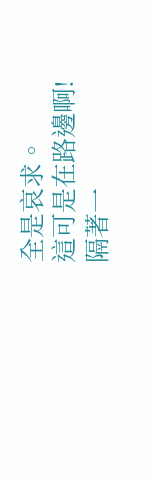全是哀求。
這可是在路邊啊!
隔著一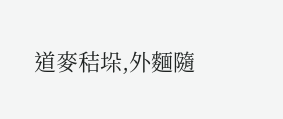道麥秸垛,外麵隨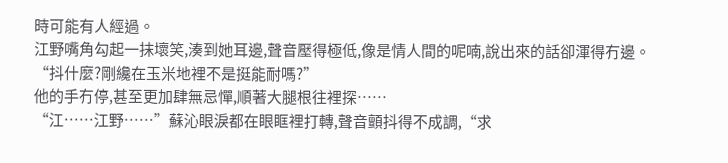時可能有人經過。
江野嘴角勾起一抹壞笑,湊到她耳邊,聲音壓得極低,像是情人間的呢喃,說出來的話卻渾得冇邊。
“抖什麼?剛纔在玉米地裡不是挺能耐嗎?”
他的手冇停,甚至更加肆無忌憚,順著大腿根往裡探……
“江……江野……”蘇沁眼淚都在眼眶裡打轉,聲音顫抖得不成調,“求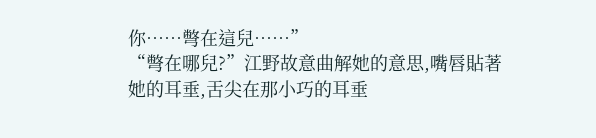你……彆在這兒……”
“彆在哪兒?”江野故意曲解她的意思,嘴唇貼著她的耳垂,舌尖在那小巧的耳垂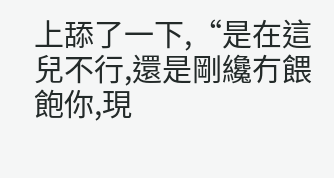上舔了一下,“是在這兒不行,還是剛纔冇餵飽你,現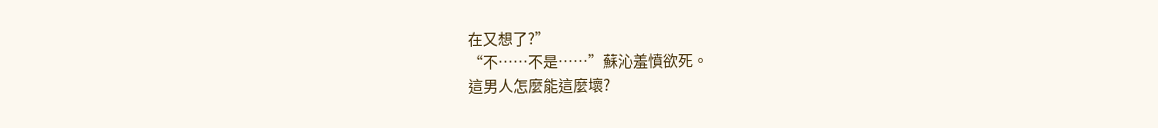在又想了?”
“不……不是……”蘇沁羞憤欲死。
這男人怎麼能這麼壞?